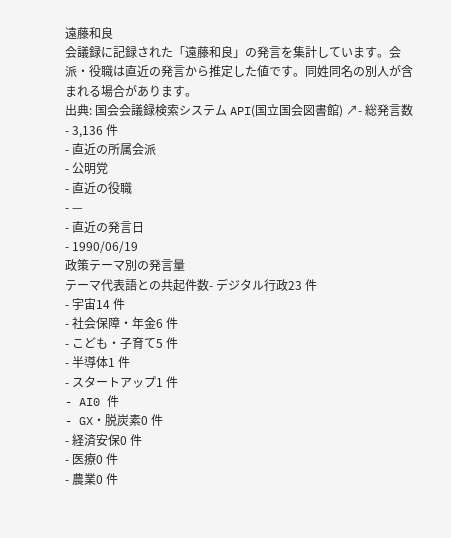遠藤和良
会議録に記録された「遠藤和良」の発言を集計しています。会派・役職は直近の発言から推定した値です。同姓同名の別人が含まれる場合があります。
出典: 国会会議録検索システム API(国立国会図書館) ↗- 総発言数
- 3,136 件
- 直近の所属会派
- 公明党
- 直近の役職
- —
- 直近の発言日
- 1990/06/19
政策テーマ別の発言量
テーマ代表語との共起件数- デジタル行政23 件
- 宇宙14 件
- 社会保障・年金6 件
- こども・子育て5 件
- 半導体1 件
- スタートアップ1 件
- AI0 件
- GX・脱炭素0 件
- 経済安保0 件
- 医療0 件
- 農業0 件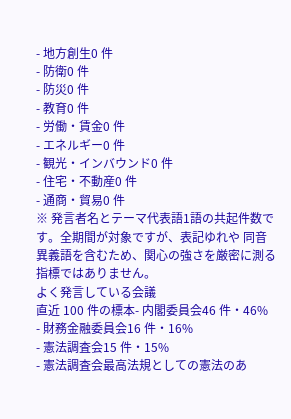- 地方創生0 件
- 防衛0 件
- 防災0 件
- 教育0 件
- 労働・賃金0 件
- エネルギー0 件
- 観光・インバウンド0 件
- 住宅・不動産0 件
- 通商・貿易0 件
※ 発言者名とテーマ代表語1語の共起件数です。全期間が対象ですが、表記ゆれや 同音異義語を含むため、関心の強さを厳密に測る指標ではありません。
よく発言している会議
直近 100 件の標本- 内閣委員会46 件・46%
- 財務金融委員会16 件・16%
- 憲法調査会15 件・15%
- 憲法調査会最高法規としての憲法のあ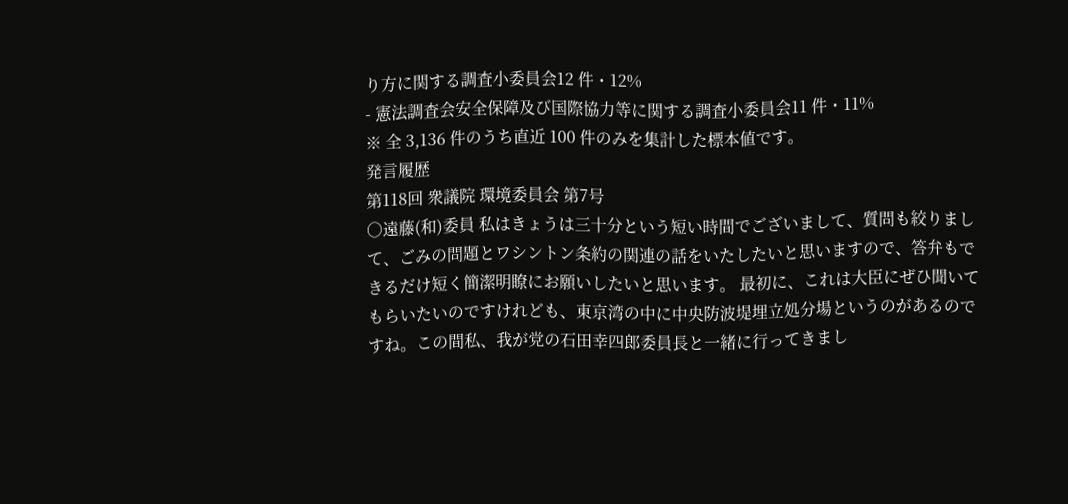り方に関する調査小委員会12 件・12%
- 憲法調査会安全保障及び国際協力等に関する調査小委員会11 件・11%
※ 全 3,136 件のうち直近 100 件のみを集計した標本値です。
発言履歴
第118回 衆議院 環境委員会 第7号
○遠藤(和)委員 私はきょうは三十分という短い時間でございまして、質問も絞りまして、ごみの問題とワシントン条約の関連の話をいたしたいと思いますので、答弁もできるだけ短く簡潔明瞭にお願いしたいと思います。 最初に、これは大臣にぜひ聞いてもらいたいのですけれども、東京湾の中に中央防波堤埋立処分場というのがあるのですね。この間私、我が党の石田幸四郎委員長と一緒に行ってきまし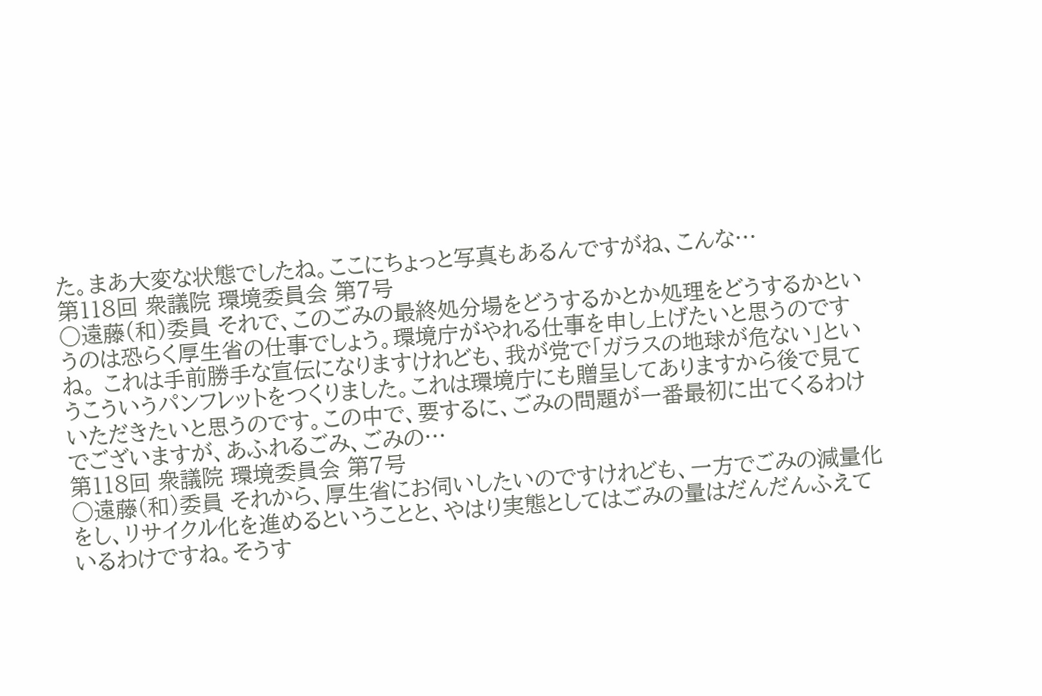た。まあ大変な状態でしたね。ここにちょっと写真もあるんですがね、こんな…
第118回 衆議院 環境委員会 第7号
○遠藤(和)委員 それで、このごみの最終処分場をどうするかとか処理をどうするかというのは恐らく厚生省の仕事でしょう。環境庁がやれる仕事を申し上げたいと思うのですね。 これは手前勝手な宣伝になりますけれども、我が党で「ガラスの地球が危ない」というこういうパンフレットをつくりました。これは環境庁にも贈呈してありますから後で見ていただきたいと思うのです。この中で、要するに、ごみの問題が一番最初に出てくるわけでございますが、あふれるごみ、ごみの…
第118回 衆議院 環境委員会 第7号
○遠藤(和)委員 それから、厚生省にお伺いしたいのですけれども、一方でごみの減量化をし、リサイクル化を進めるということと、やはり実態としてはごみの量はだんだんふえているわけですね。そうす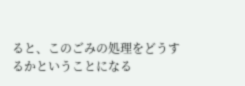ると、このごみの処理をどうするかということになる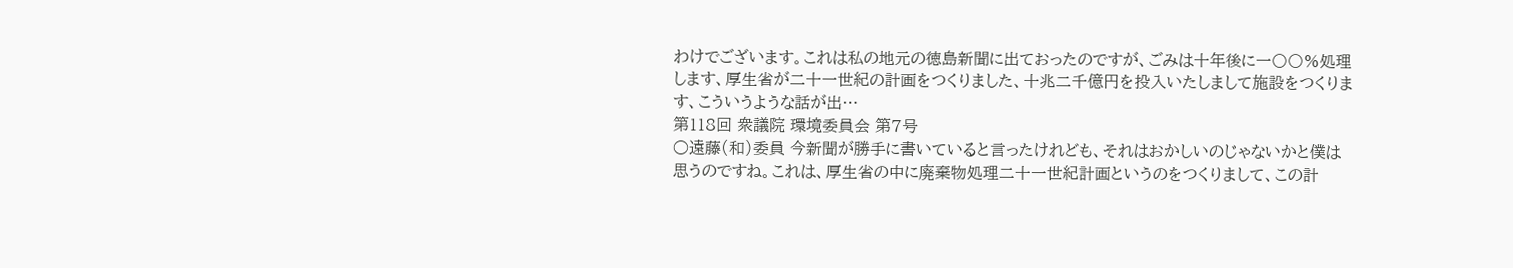わけでございます。これは私の地元の徳島新聞に出ておったのですが、ごみは十年後に一〇〇%処理します、厚生省が二十一世紀の計画をつくりました、十兆二千億円を投入いたしまして施設をつくります、こういうような話が出…
第118回 衆議院 環境委員会 第7号
○遠藤(和)委員 今新聞が勝手に書いていると言ったけれども、それはおかしいのじゃないかと僕は思うのですね。これは、厚生省の中に廃棄物処理二十一世紀計画というのをつくりまして、この計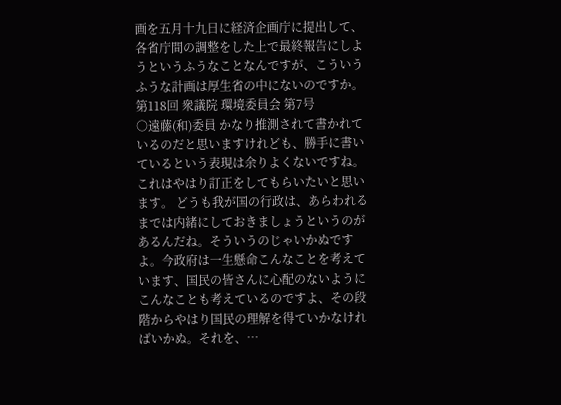画を五月十九日に経済企画庁に提出して、各省庁間の調整をした上で最終報告にしようというふうなことなんですが、こういうふうな計画は厚生省の中にないのですか。
第118回 衆議院 環境委員会 第7号
○遠藤(和)委員 かなり推測されて書かれているのだと思いますけれども、勝手に書いているという表現は余りよくないですね。これはやはり訂正をしてもらいたいと思います。 どうも我が国の行政は、あらわれるまでは内緒にしておきましょうというのがあるんだね。そういうのじゃいかぬですよ。今政府は一生懸命こんなことを考えています、国民の皆さんに心配のないようにこんなことも考えているのですよ、その段階からやはり国民の理解を得ていかなければいかぬ。それを、…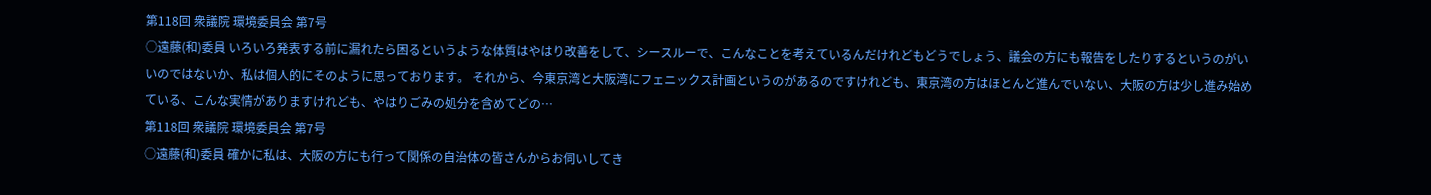第118回 衆議院 環境委員会 第7号
○遠藤(和)委員 いろいろ発表する前に漏れたら困るというような体質はやはり改善をして、シースルーで、こんなことを考えているんだけれどもどうでしょう、議会の方にも報告をしたりするというのがいいのではないか、私は個人的にそのように思っております。 それから、今東京湾と大阪湾にフェニックス計画というのがあるのですけれども、東京湾の方はほとんど進んでいない、大阪の方は少し進み始めている、こんな実情がありますけれども、やはりごみの処分を含めてどの…
第118回 衆議院 環境委員会 第7号
○遠藤(和)委員 確かに私は、大阪の方にも行って関係の自治体の皆さんからお伺いしてき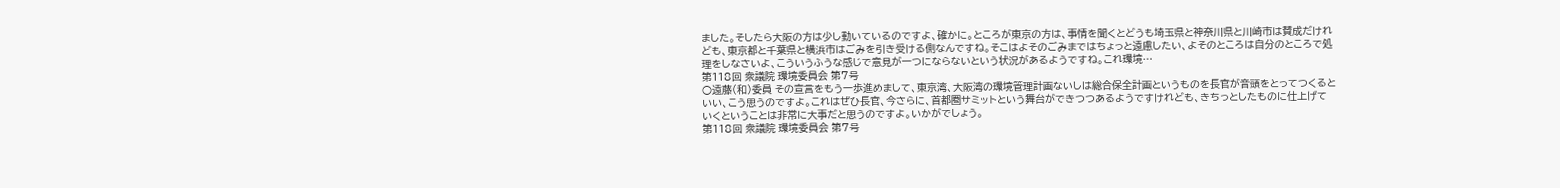ました。そしたら大阪の方は少し動いているのですよ、確かに。ところが東京の方は、事情を聞くとどうも埼玉県と神奈川県と川崎市は賛成だけれども、東京都と千葉県と横浜市はごみを引き受ける側なんですね。そこはよそのごみまではちょっと遠慮したい、よそのところは自分のところで処理をしなさいよ、こういうふうな感じで意見が一つにならないという状況があるようですね。これ環境…
第118回 衆議院 環境委員会 第7号
○遠藤(和)委員 その宣言をもう一歩進めまして、東京湾、大阪湾の環境管理計画ないしは総合保全計画というものを長官が音頭をとってつくるといい、こう思うのですよ。これはぜひ長官、今さらに、首都圏サミットという舞台ができつつあるようですけれども、きちっとしたものに仕上げていくということは非常に大事だと思うのですよ。いかがでしょう。
第118回 衆議院 環境委員会 第7号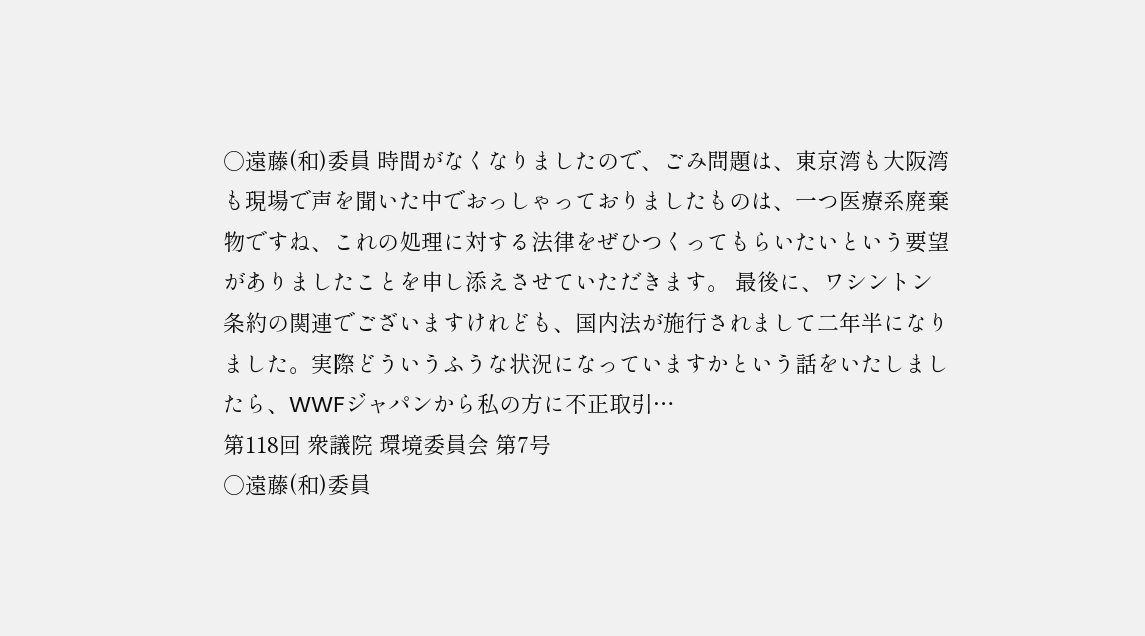○遠藤(和)委員 時間がなくなりましたので、ごみ問題は、東京湾も大阪湾も現場で声を聞いた中でおっしゃっておりましたものは、一つ医療系廃棄物ですね、これの処理に対する法律をぜひつくってもらいたいという要望がありましたことを申し添えさせていただきます。 最後に、ワシントン条約の関連でございますけれども、国内法が施行されまして二年半になりました。実際どういうふうな状況になっていますかという話をいたしましたら、WWFジャパンから私の方に不正取引…
第118回 衆議院 環境委員会 第7号
○遠藤(和)委員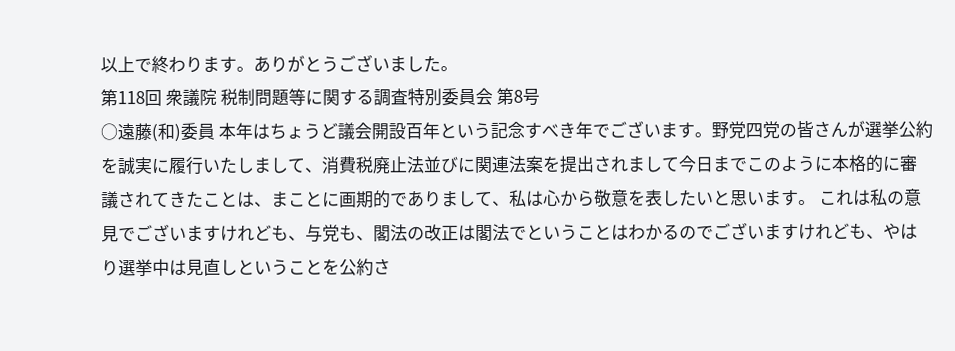以上で終わります。ありがとうございました。
第118回 衆議院 税制問題等に関する調査特別委員会 第8号
○遠藤(和)委員 本年はちょうど議会開設百年という記念すべき年でございます。野党四党の皆さんが選挙公約を誠実に履行いたしまして、消費税廃止法並びに関連法案を提出されまして今日までこのように本格的に審議されてきたことは、まことに画期的でありまして、私は心から敬意を表したいと思います。 これは私の意見でございますけれども、与党も、閣法の改正は閣法でということはわかるのでございますけれども、やはり選挙中は見直しということを公約さ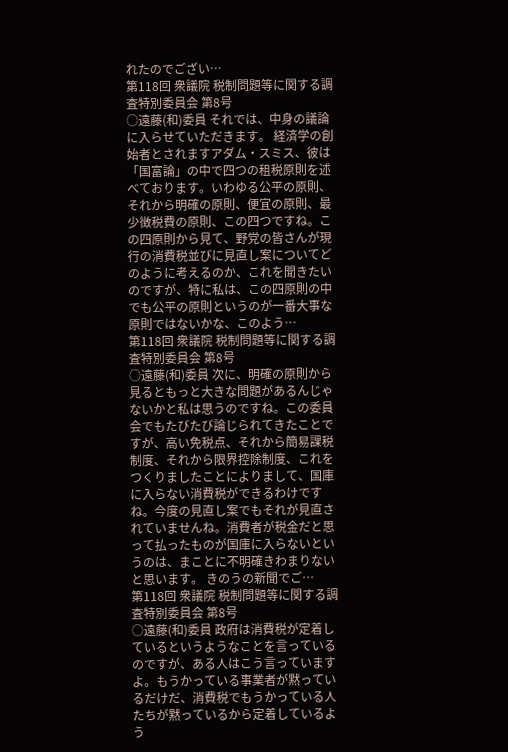れたのでござい…
第118回 衆議院 税制問題等に関する調査特別委員会 第8号
○遠藤(和)委員 それでは、中身の議論に入らせていただきます。 経済学の創始者とされますアダム・スミス、彼は「国富論」の中で四つの租税原則を述べております。いわゆる公平の原則、それから明確の原則、便宜の原則、最少徴税費の原則、この四つですね。この四原則から見て、野党の皆さんが現行の消費税並びに見直し案についてどのように考えるのか、これを聞きたいのですが、特に私は、この四原則の中でも公平の原則というのが一番大事な原則ではないかな、このよう…
第118回 衆議院 税制問題等に関する調査特別委員会 第8号
○遠藤(和)委員 次に、明確の原則から見るともっと大きな問題があるんじゃないかと私は思うのですね。この委員会でもたびたび論じられてきたことですが、高い免税点、それから簡易課税制度、それから限界控除制度、これをつくりましたことによりまして、国庫に入らない消費税ができるわけですね。今度の見直し案でもそれが見直されていませんね。消費者が税金だと思って払ったものが国庫に入らないというのは、まことに不明確きわまりないと思います。 きのうの新聞でご…
第118回 衆議院 税制問題等に関する調査特別委員会 第8号
○遠藤(和)委員 政府は消費税が定着しているというようなことを言っているのですが、ある人はこう言っていますよ。もうかっている事業者が黙っているだけだ、消費税でもうかっている人たちが黙っているから定着しているよう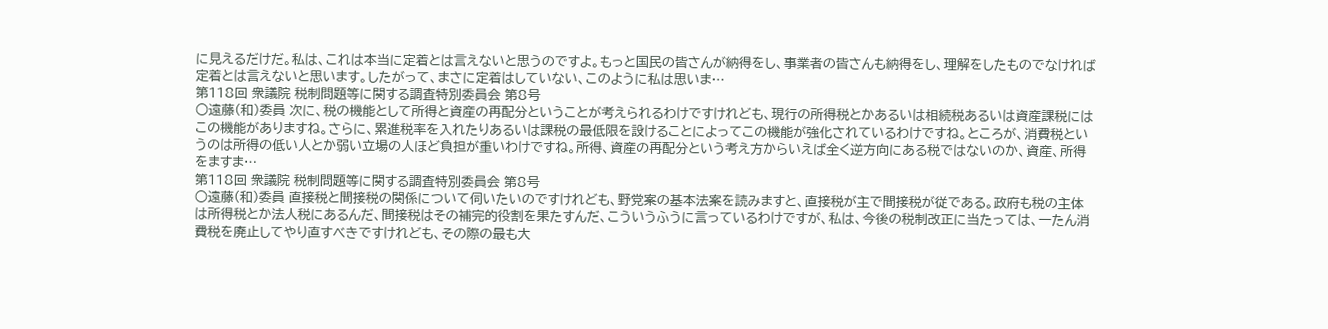に見えるだけだ。私は、これは本当に定着とは言えないと思うのですよ。もっと国民の皆さんが納得をし、事業者の皆さんも納得をし、理解をしたものでなければ定着とは言えないと思います。したがって、まさに定着はしていない、このように私は思いま…
第118回 衆議院 税制問題等に関する調査特別委員会 第8号
○遠藤(和)委員 次に、税の機能として所得と資産の再配分ということが考えられるわけですけれども、現行の所得税とかあるいは相続税あるいは資産課税にはこの機能がありますね。さらに、累進税率を入れたりあるいは課税の最低限を設けることによってこの機能が強化されているわけですね。ところが、消費税というのは所得の低い人とか弱い立場の人ほど負担が重いわけですね。所得、資産の再配分という考え方からいえば全く逆方向にある税ではないのか、資産、所得をますま…
第118回 衆議院 税制問題等に関する調査特別委員会 第8号
○遠藤(和)委員 直接税と間接税の関係について伺いたいのですけれども、野党案の基本法案を読みますと、直接税が主で間接税が従である。政府も税の主体は所得税とか法人税にあるんだ、間接税はその補完的役割を果たすんだ、こういうふうに言っているわけですが、私は、今後の税制改正に当たっては、一たん消費税を廃止してやり直すべきですけれども、その際の最も大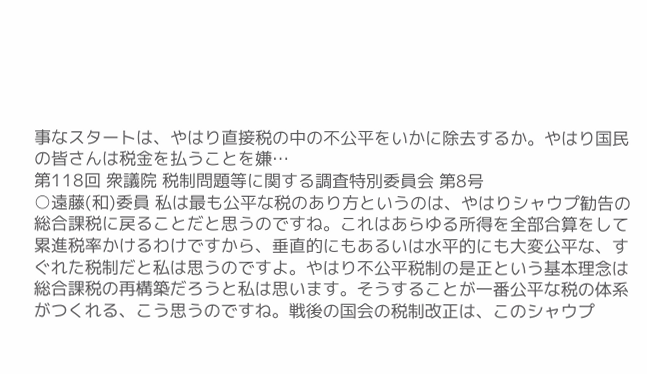事なスタートは、やはり直接税の中の不公平をいかに除去するか。やはり国民の皆さんは税金を払うことを嫌…
第118回 衆議院 税制問題等に関する調査特別委員会 第8号
○遠藤(和)委員 私は最も公平な税のあり方というのは、やはりシャウプ勧告の総合課税に戻ることだと思うのですね。これはあらゆる所得を全部合算をして累進税率かけるわけですから、垂直的にもあるいは水平的にも大変公平な、すぐれた税制だと私は思うのですよ。やはり不公平税制の是正という基本理念は総合課税の再構築だろうと私は思います。そうすることが一番公平な税の体系がつくれる、こう思うのですね。戦後の国会の税制改正は、このシャウプ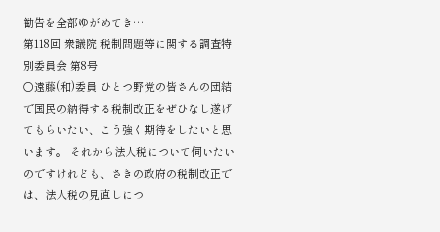勧告を全部ゆがめてき…
第118回 衆議院 税制問題等に関する調査特別委員会 第8号
○遠藤(和)委員 ひとつ野党の皆さんの団結で国民の納得する税制改正をぜひなし遂げてもらいたい、こう強く期待をしたいと思います。 それから法人税について伺いたいのですけれども、さきの政府の税制改正では、法人税の見直しにつ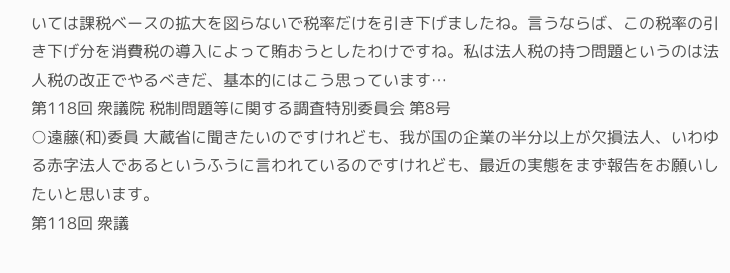いては課税ベースの拡大を図らないで税率だけを引き下げましたね。言うならば、この税率の引き下げ分を消費税の導入によって賄おうとしたわけですね。私は法人税の持つ問題というのは法人税の改正でやるべきだ、基本的にはこう思っています…
第118回 衆議院 税制問題等に関する調査特別委員会 第8号
○遠藤(和)委員 大蔵省に聞きたいのですけれども、我が国の企業の半分以上が欠損法人、いわゆる赤字法人であるというふうに言われているのですけれども、最近の実態をまず報告をお願いしたいと思います。
第118回 衆議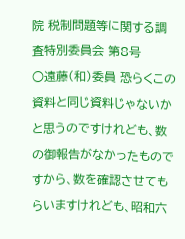院 税制問題等に関する調査特別委員会 第8号
○遠藤(和)委員 恐らくこの資料と同じ資料じゃないかと思うのですけれども、数の御報告がなかったものですから、数を確認させてもらいますけれども、昭和六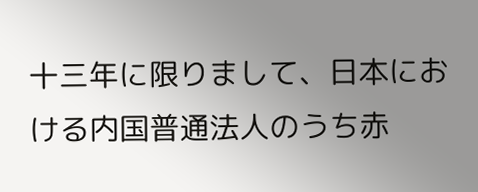十三年に限りまして、日本における内国普通法人のうち赤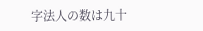字法人の数は九十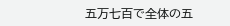五万七百で全体の五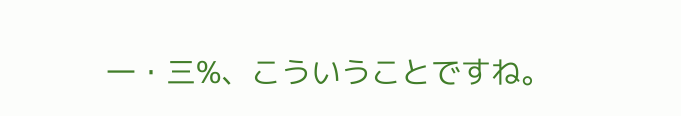一・三%、こういうことですね。